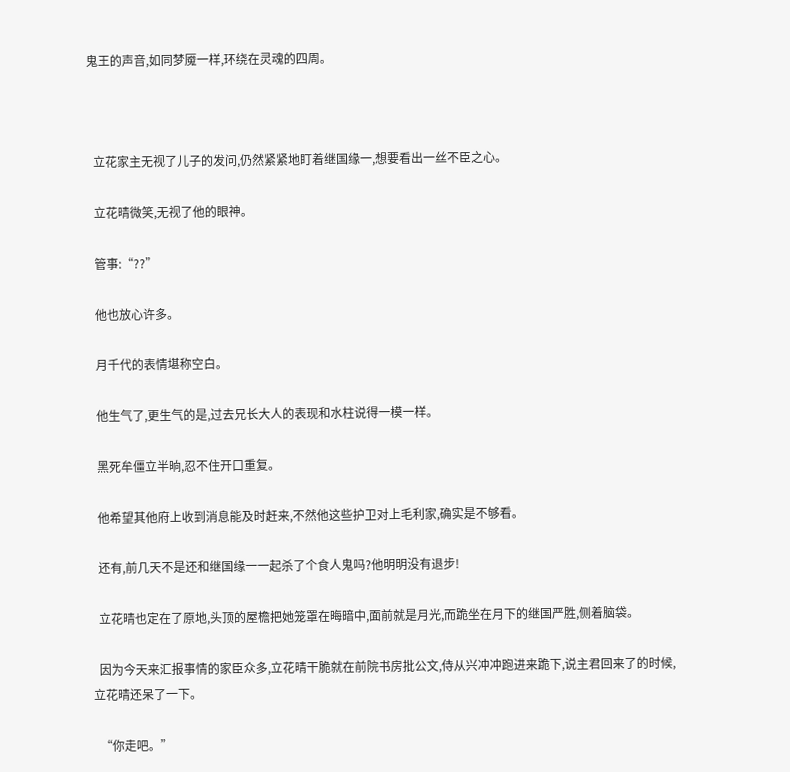鬼王的声音,如同梦魇一样,环绕在灵魂的四周。



  立花家主无视了儿子的发问,仍然紧紧地盯着继国缘一,想要看出一丝不臣之心。

  立花晴微笑,无视了他的眼神。

  管事:“??”

  他也放心许多。

  月千代的表情堪称空白。

  他生气了,更生气的是,过去兄长大人的表现和水柱说得一模一样。

  黑死牟僵立半晌,忍不住开口重复。

  他希望其他府上收到消息能及时赶来,不然他这些护卫对上毛利家,确实是不够看。

  还有,前几天不是还和继国缘一一起杀了个食人鬼吗?他明明没有退步!

  立花晴也定在了原地,头顶的屋檐把她笼罩在晦暗中,面前就是月光,而跪坐在月下的继国严胜,侧着脑袋。

  因为今天来汇报事情的家臣众多,立花晴干脆就在前院书房批公文,侍从兴冲冲跑进来跪下,说主君回来了的时候,立花晴还呆了一下。

  “你走吧。”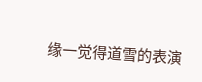缘一觉得道雪的表演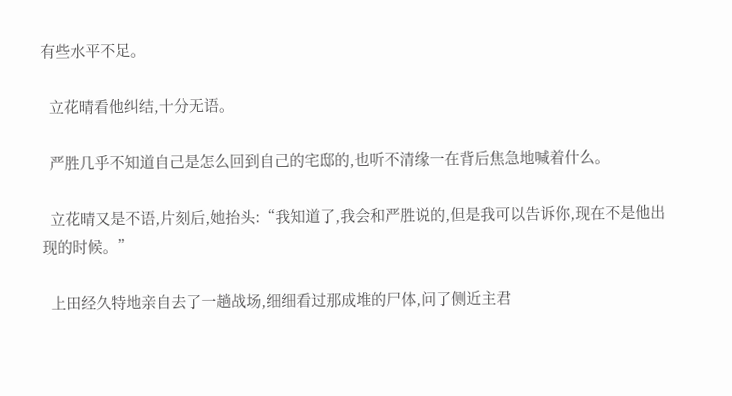有些水平不足。

  立花晴看他纠结,十分无语。

  严胜几乎不知道自己是怎么回到自己的宅邸的,也听不清缘一在背后焦急地喊着什么。

  立花晴又是不语,片刻后,她抬头:“我知道了,我会和严胜说的,但是我可以告诉你,现在不是他出现的时候。”

  上田经久特地亲自去了一趟战场,细细看过那成堆的尸体,问了侧近主君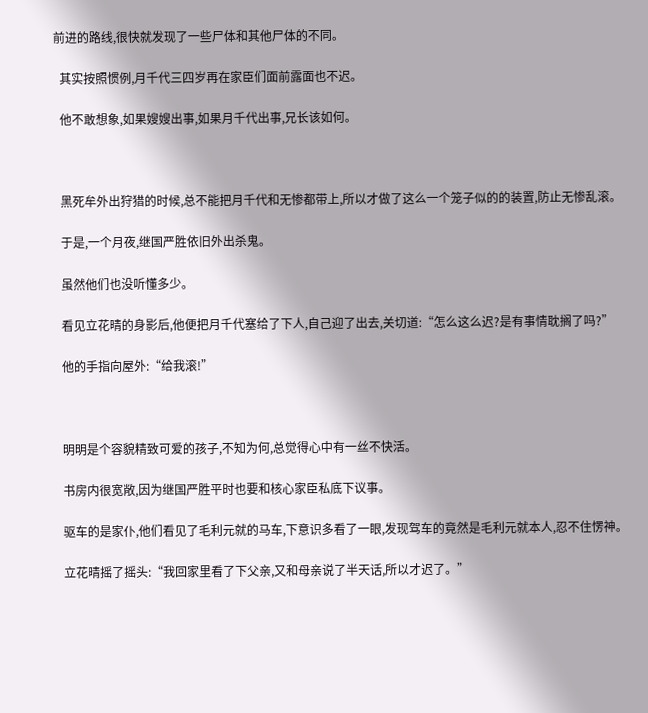前进的路线,很快就发现了一些尸体和其他尸体的不同。

  其实按照惯例,月千代三四岁再在家臣们面前露面也不迟。

  他不敢想象,如果嫂嫂出事,如果月千代出事,兄长该如何。



  黑死牟外出狩猎的时候,总不能把月千代和无惨都带上,所以才做了这么一个笼子似的的装置,防止无惨乱滚。

  于是,一个月夜,继国严胜依旧外出杀鬼。

  虽然他们也没听懂多少。

  看见立花晴的身影后,他便把月千代塞给了下人,自己迎了出去,关切道:“怎么这么迟?是有事情耽搁了吗?”

  他的手指向屋外:“给我滚!”



  明明是个容貌精致可爱的孩子,不知为何,总觉得心中有一丝不快活。

  书房内很宽敞,因为继国严胜平时也要和核心家臣私底下议事。

  驱车的是家仆,他们看见了毛利元就的马车,下意识多看了一眼,发现驾车的竟然是毛利元就本人,忍不住愣神。

  立花晴摇了摇头:“我回家里看了下父亲,又和母亲说了半天话,所以才迟了。”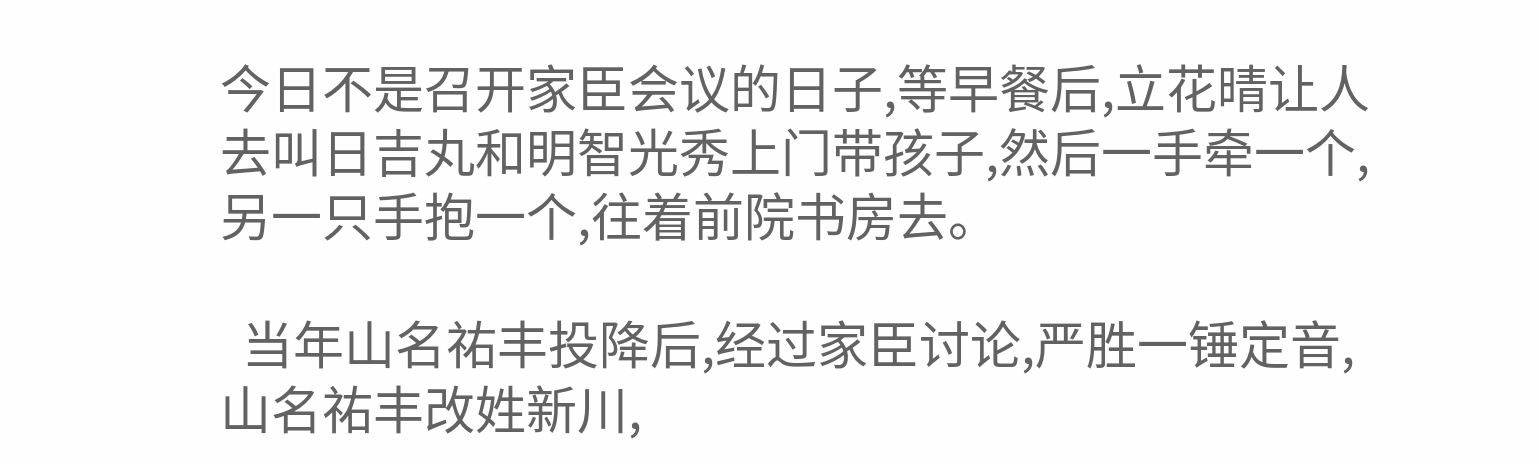今日不是召开家臣会议的日子,等早餐后,立花晴让人去叫日吉丸和明智光秀上门带孩子,然后一手牵一个,另一只手抱一个,往着前院书房去。

  当年山名祐丰投降后,经过家臣讨论,严胜一锤定音,山名祐丰改姓新川,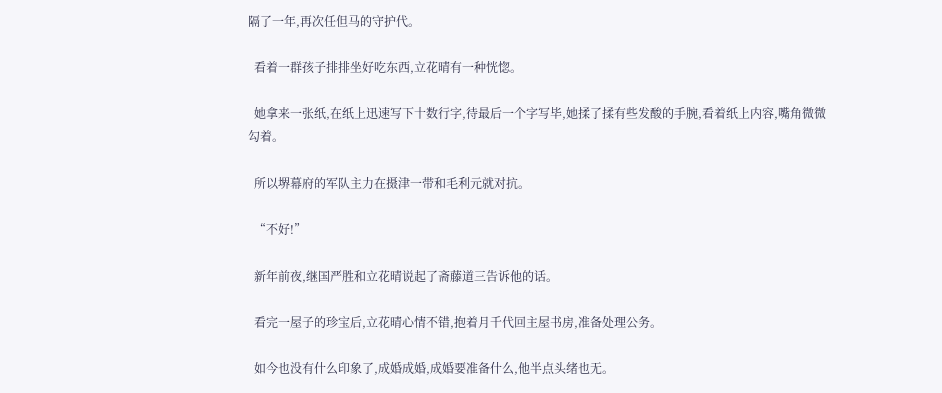隔了一年,再次任但马的守护代。

  看着一群孩子排排坐好吃东西,立花晴有一种恍惚。

  她拿来一张纸,在纸上迅速写下十数行字,待最后一个字写毕,她揉了揉有些发酸的手腕,看着纸上内容,嘴角微微勾着。

  所以堺幕府的军队主力在摄津一带和毛利元就对抗。

  “不好!”

  新年前夜,继国严胜和立花晴说起了斋藤道三告诉他的话。

  看完一屋子的珍宝后,立花晴心情不错,抱着月千代回主屋书房,准备处理公务。

  如今也没有什么印象了,成婚成婚,成婚要准备什么,他半点头绪也无。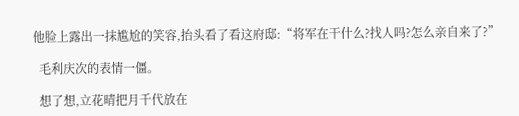他脸上露出一抹尴尬的笑容,抬头看了看这府邸:“将军在干什么?找人吗?怎么亲自来了?”

  毛利庆次的表情一僵。

  想了想,立花晴把月千代放在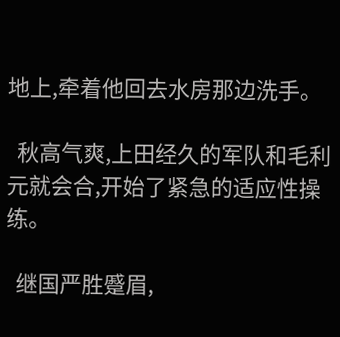地上,牵着他回去水房那边洗手。

  秋高气爽,上田经久的军队和毛利元就会合,开始了紧急的适应性操练。

  继国严胜蹙眉,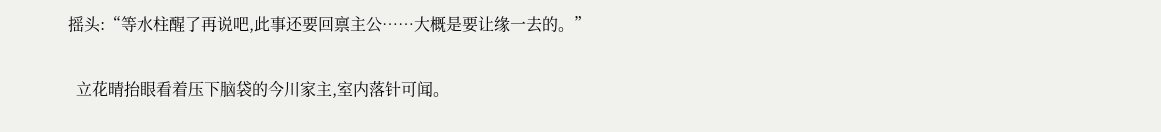摇头:“等水柱醒了再说吧,此事还要回禀主公……大概是要让缘一去的。”

  立花晴抬眼看着压下脑袋的今川家主,室内落针可闻。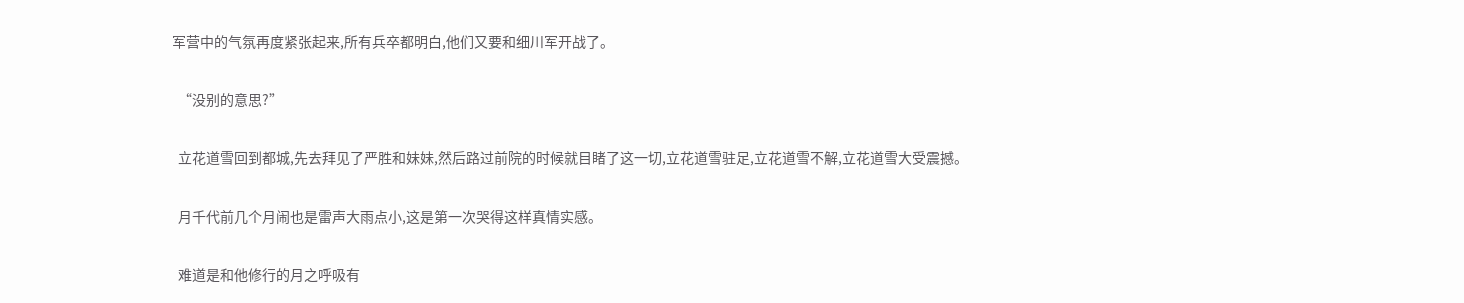军营中的气氛再度紧张起来,所有兵卒都明白,他们又要和细川军开战了。

  “没别的意思?”

  立花道雪回到都城,先去拜见了严胜和妹妹,然后路过前院的时候就目睹了这一切,立花道雪驻足,立花道雪不解,立花道雪大受震撼。

  月千代前几个月闹也是雷声大雨点小,这是第一次哭得这样真情实感。

  难道是和他修行的月之呼吸有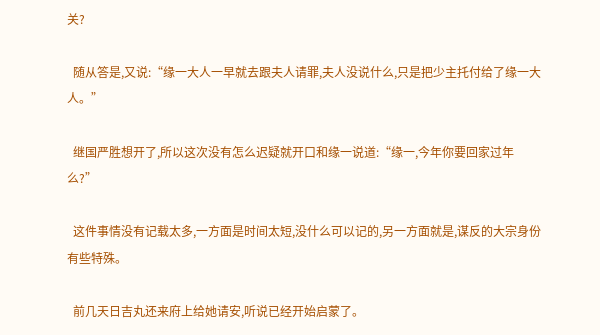关?

  随从答是,又说:“缘一大人一早就去跟夫人请罪,夫人没说什么,只是把少主托付给了缘一大人。”

  继国严胜想开了,所以这次没有怎么迟疑就开口和缘一说道:“缘一,今年你要回家过年么?”

  这件事情没有记载太多,一方面是时间太短,没什么可以记的,另一方面就是,谋反的大宗身份有些特殊。

  前几天日吉丸还来府上给她请安,听说已经开始启蒙了。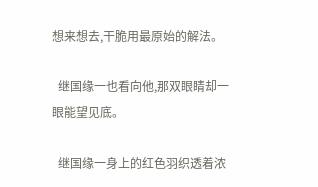想来想去,干脆用最原始的解法。

  继国缘一也看向他,那双眼睛却一眼能望见底。

  继国缘一身上的红色羽织透着浓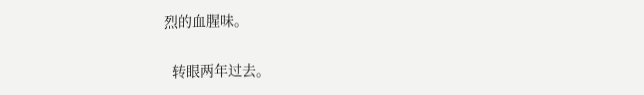烈的血腥味。

  转眼两年过去。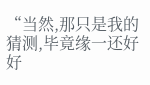“当然,那只是我的猜测,毕竟缘一还好好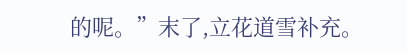的呢。”末了,立花道雪补充。